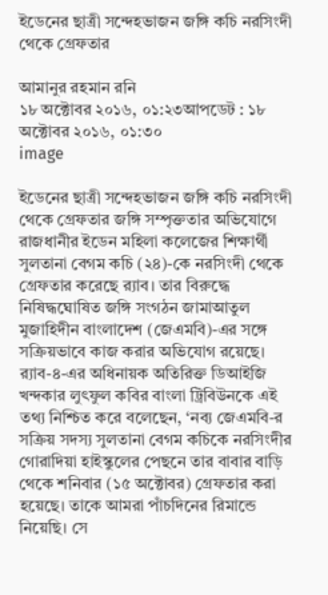ইডেনের ছাত্রী সন্দেহভাজন জঙ্গি কচি নরসিংদী থেকে গ্রেফতার

আমানুর রহমান রনি
১৮ অক্টোবর ২০১৬, ০১:২৩আপডেট : ১৮ অক্টোবর ২০১৬, ০১:৩০
image

ইডেনের ছাত্রী সন্দেহভাজন জঙ্গি কচি নরসিংদী থেকে গ্রেফতার জঙ্গি সম্পৃক্ততার অভিযোগে রাজধানীর ইডেন মহিলা কলেজের শিক্ষার্থী সুলতানা বেগম কচি (২৪)-কে নরসিংদী থেকে গ্রেফতার করেছে র‌্যাব। তার বিরুদ্ধে নিষিদ্ধঘোষিত জঙ্গি সংগঠন জামাআতুল মুজাহিদীন বাংলাদেশ (জেএমবি)-এর সঙ্গে সক্রিয়ভাবে কাজ করার অভিযোগ রয়েছে।
র‌্যাব-৪-এর অধিনায়ক অতিরিক্ত ডিআইজি খন্দকার লুৎফুল কবির বাংলা ট্রিবিউনকে এই তথ্য নিশ্চিত করে বলেছেন, ‘নব্য জেএমবি-র সক্রিয় সদস্য সুলতানা বেগম কচিকে নরসিংদীর গোরাদিয়া হাইস্কুলের পেছনে তার বাবার বাড়ি থেকে শনিবার (১৫ অক্টোবর) গ্রেফতার করা হয়েছে। তাকে আমরা পাঁচদিনের রিমান্ডে নিয়েছি। সে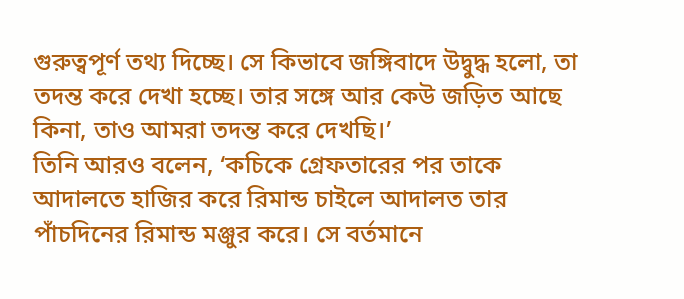গুরুত্বপূর্ণ তথ্য দিচ্ছে। সে কিভাবে জঙ্গিবাদে উদ্বুদ্ধ হলো, তা তদন্ত করে দেখা হচ্ছে। তার সঙ্গে আর কেউ জড়িত আছে কিনা, তাও আমরা তদন্ত করে দেখছি।’
তিনি আরও বলেন, ‘কচিকে গ্রেফতারের পর তাকে আদালতে হাজির করে রিমান্ড চাইলে আদালত তার পাঁচদিনের রিমান্ড মঞ্জুর করে। সে বর্তমানে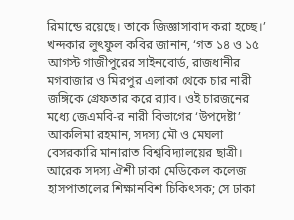রিমান্ডে রয়েছে। তাকে জিজ্ঞাসাবাদ করা হচ্ছে।’
খন্দকার লুৎফুল কবির জানান, ‘গত ১৪ ও ১৫ আগস্ট গাজীপুরের সাইনবোর্ড, রাজধানীর মগবাজার ও মিরপুর এলাকা থেকে চার নারী জঙ্গিকে গ্রেফতার করে র‌্যাব। ওই চারজনের মধ্যে জেএমবি-র নারী বিভাগের ‘উপদেষ্টা’ আকলিমা রহমান, সদস্য মৌ ও মেঘলা বেসরকারি মানারাত বিশ্ববিদ্যালয়ের ছাত্রী। আরেক সদস্য ঐশী ঢাকা মেডিকেল কলেজ হাসপাতালের শিক্ষানবিশ চিকিৎসক; সে ঢাকা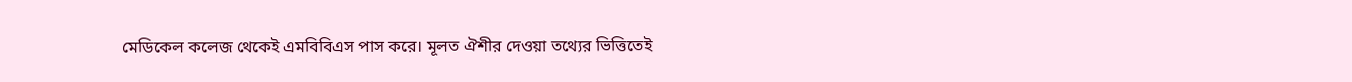মেডিকেল কলেজ থেকেই এমবিবিএস পাস করে। মূলত ঐশীর দেওয়া তথ্যের ভিত্তিতেই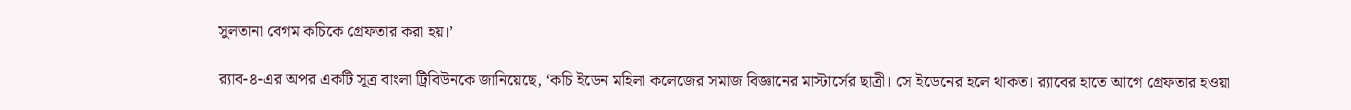সুলতানা বেগম কচিকে গ্রেফতার করা হয়।’

র‌্যাব-৪-এর অপর একটি সূত্র বাংলা ট্রিবিউনকে জানিয়েছে, ‘কচি ইডেন মহিলা কলেজের সমাজ বিজ্ঞানের মাস্টার্সের ছাত্রী। সে ইডেনের হলে থাকত। র‌্যাবের হাতে আগে গ্রেফতার হওয়া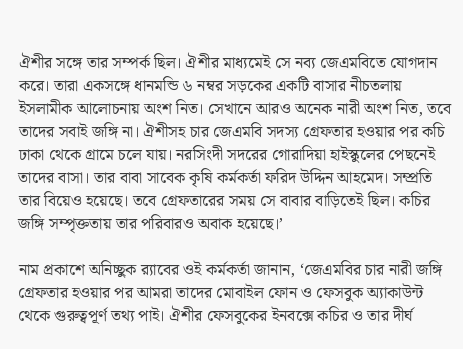ঐশীর সঙ্গে তার সম্পর্ক ছিল। ঐশীর মাধ্যমেই সে নব্য জেএমবিতে যোগদান করে। তারা একসঙ্গে ধানমন্ডি ৬ নম্বর সড়কের একটি বাসার নীচতলায় ইসলামীক আলোচনায় অংশ নিত। সেখানে আরও অনেক নারী অংশ নিত, তবে তাদের সবাই জঙ্গি না। ঐশীসহ চার জেএমবি সদস্য গ্রেফতার হওয়ার পর কচি ঢাকা থেকে গ্রামে চলে যায়। নরসিংদী সদরের গোরাদিয়া হাইস্কুলের পেছনেই তাদের বাসা। তার বাবা সাবেক কৃষি কর্মকর্তা ফরিদ উদ্দিন আহমেদ। সম্প্রতি তার বিয়েও হয়েছে। তবে গ্রেফতারের সময় সে বাবার বাড়িতেই ছিল। কচির জঙ্গি সম্পৃক্ততায় তার পরিবারও অবাক হয়েছে।’

নাম প্রকাশে অনিচ্ছুক র‌্যাবের ওই কর্মকর্তা জানান, ‘জেএমবির চার নারী জঙ্গি গ্রেফতার হওয়ার পর আমরা তাদের মোবাইল ফোন ও ফেসবুক অ্যাকাউন্ট থেকে গুরুত্বপূর্ণ তথ্য পাই। ঐশীর ফেসবুকের ইনবক্সে কচির ও তার দীর্ঘ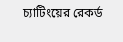চ্যাটিংয়ের রেকর্ড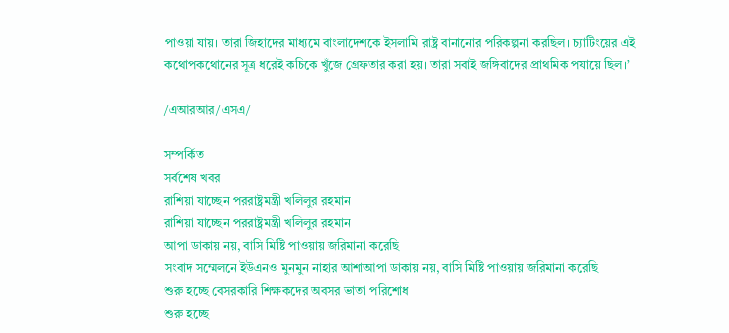পাওয়া যায়। তারা জিহাদের মাধ্যমে বাংলাদেশকে ইসলামি রাষ্ট্র বানানোর পরিকল্পনা করছিল। চ্যাটিংয়ের এই কথোপকথোনের সূত্র ধরেই কচিকে খুঁজে গ্রেফতার করা হয়। তারা সবাই জঙ্গিবাদের প্রাথমিক পযায়ে ছিল।’

/এআরআর/এসএ/

সম্পর্কিত
সর্বশেষ খবর
রাশিয়া যাচ্ছেন পররাষ্ট্রমন্ত্রী খলিলুর রহমান
রাশিয়া যাচ্ছেন পররাষ্ট্রমন্ত্রী খলিলুর রহমান
আপা ডাকায় নয়, বাসি মিষ্টি পাওয়ায় জরিমানা করেছি
সংবাদ সম্মেলনে ইউএনও মুনমুন নাহার আশাআপা ডাকায় নয়, বাসি মিষ্টি পাওয়ায় জরিমানা করেছি
শুরু হচ্ছে বেসরকারি শিক্ষকদের অবসর ভাতা পরিশোধ
শুরু হচ্ছে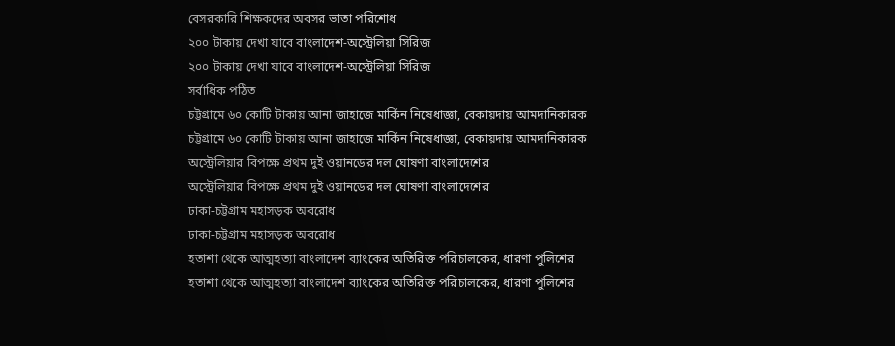বেসরকারি শিক্ষকদের অবসর ভাতা পরিশোধ
২০০ টাকায় দেখা যাবে বাংলাদেশ-অস্ট্রেলিয়া সিরিজ
২০০ টাকায় দেখা যাবে বাংলাদেশ-অস্ট্রেলিয়া সিরিজ
সর্বাধিক পঠিত
চট্টগ্রামে ৬০ কোটি টাকায় আনা জাহাজে মার্কিন নিষেধাজ্ঞা, বেকায়দায় আমদানিকারক
চট্টগ্রামে ৬০ কোটি টাকায় আনা জাহাজে মার্কিন নিষেধাজ্ঞা, বেকায়দায় আমদানিকারক
অস্ট্রেলিয়ার বিপক্ষে প্রথম দুই ওয়ানডের দল ঘোষণা বাংলাদেশের
অস্ট্রেলিয়ার বিপক্ষে প্রথম দুই ওয়ানডের দল ঘোষণা বাংলাদেশের
ঢাকা-চট্টগ্রাম মহাসড়ক অবরোধ
ঢাকা-চট্টগ্রাম মহাসড়ক অবরোধ
হতাশা থেকে আত্মহত্যা বাংলাদেশ ব্যাংকের অতিরিক্ত পরিচালকের, ধারণা পুলিশের
হতাশা থেকে আত্মহত্যা বাংলাদেশ ব্যাংকের অতিরিক্ত পরিচালকের, ধারণা পুলিশের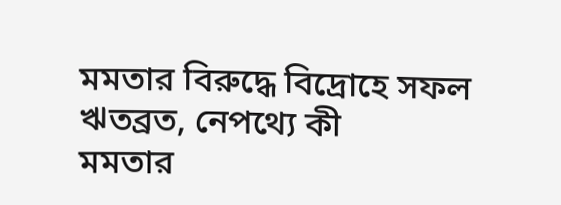মমতার বিরুদ্ধে বিদ্রোহে সফল ঋতব্রত, নেপথ্যে কী
মমতার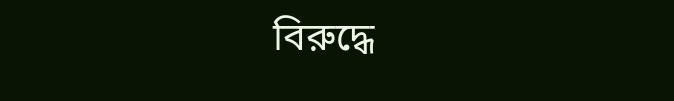বিরুদ্ধে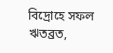বিদ্রোহে সফল ঋতব্রত,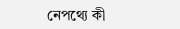নেপথ্যে কী